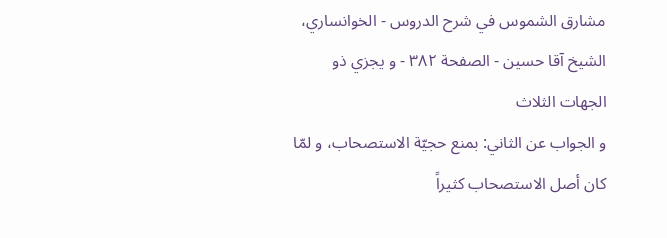مشارق الشموس في شرح الدروس - الخوانساري، الشيخ آقا حسين - الصفحة ٣٨٢ - و يجزي ذو الجهات الثلاث
و الجواب عن الثاني: بمنع حجيّة الاستصحاب، و لمّا كان أصل الاستصحاب كثيراً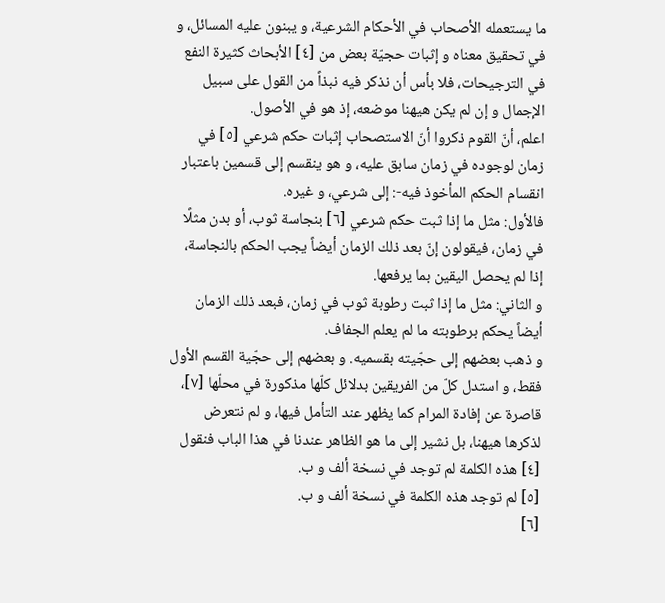ما يستعمله الأصحاب في الأحكام الشرعية، و يبنون عليه المسائل، و في تحقيق معناه و إثبات حجيّة بعض من [٤] الأبحاث كثيرة النفع في الترجيحات، فلا بأس أن نذكر فيه نبذاً من القول على سبيل الإجمال و إن لم يكن هيهنا موضعه، إذ هو في الأصول.
اعلم، أنّ القوم ذكروا أنّ الاستصحاب إثبات حكم شرعي [٥] في زمان لوجوده في زمان سابق عليه، و هو ينقسم إلى قسمين باعتبار انقسام الحكم المأخوذ فيه-: إلى شرعي، و غيره.
فالأول: مثل ما إذا ثبت حكم شرعي [٦] بنجاسة ثوب، أو بدن مثلًا في زمان، فيقولون إنّ بعد ذلك الزمان أيضاً يجب الحكم بالنجاسة، إذا لم يحصل اليقين بما يرفعها.
و الثاني: مثل ما إذا ثبت رطوبة ثوب في زمان، فبعد ذلك الزمان أيضاً يحكم برطوبته ما لم يعلم الجفاف.
و ذهب بعضهم إلى حجّيته بقسميه. و بعضهم إلى حجّية القسم الأول فقط، و استدل كلّ من الفريقين بدلائل كلّها مذكورة في محلّها [٧]، قاصرة عن إفادة المرام كما يظهر عند التأمل فيها، و لم نتعرض لذكرها هيهنا، بل نشير إلى ما هو الظاهر عندنا في هذا الباب فنقول
[٤] هذه الكلمة لم توجد في نسخة ألف و ب.
[٥] لم توجد هذه الكلمة في نسخة ألف و ب.
[٦]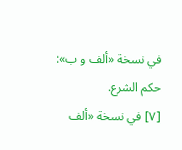في نسخة «ألف و ب»: حكم الشرع.
[٧] في نسخة «ألف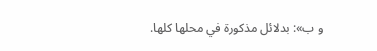و ب»: بدلائل مذكورة في محلها كلها.